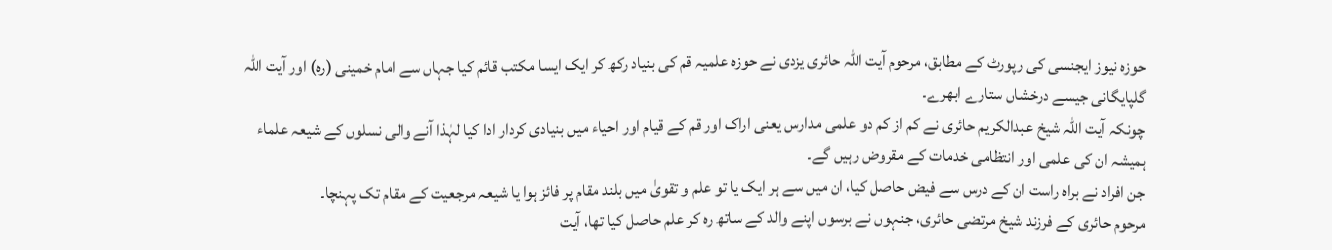حوزہ نیوز ایجنسی کی رپورٹ کے مطابق، مرحوم آیت اللہ حائری یزدی نے حوزہ علمیہ قم کی بنیاد رکھ کر ایک ایسا مکتب قائم کیا جہاں سے امام خمینی (رہ) اور آیت اللہ گلپایگانی جیسے درخشاں ستارے ابھرے۔
چونکہ آیت اللہ شیخ عبدالکریم حائری نے کم از کم دو علمی مدارس یعنی اراک اور قم کے قیام اور احیاء میں بنیادی کردار ادا کیا لہٰذا آنے والی نسلوں کے شیعہ علماء ہمیشہ ان کی علمی اور انتظامی خدمات کے مقروض رہیں گے۔
جن افراد نے براہ راست ان کے درس سے فیض حاصل کیا، ان میں سے ہر ایک یا تو علم و تقویٰ میں بلند مقام پر فائز ہوا یا شیعہ مرجعیت کے مقام تک پہنچا۔
مرحوم حائری کے فرزند شیخ مرتضی حائری، جنہوں نے برسوں اپنے والد کے ساتھ رہ کر علم حاصل کیا تھا، آیت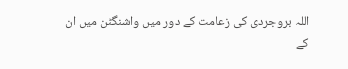اللہ بروجردی کی زعامت کے دور میں واشنگٹن میں ان کے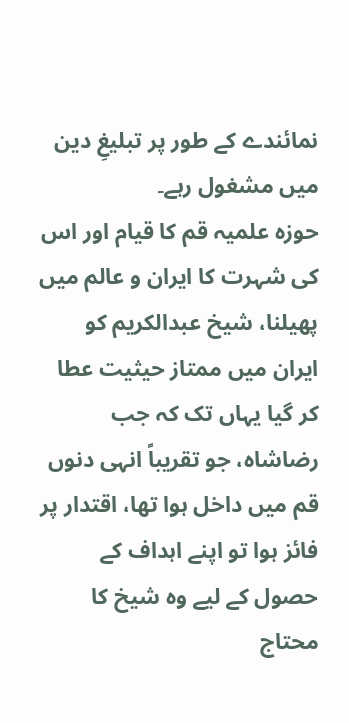نمائندے کے طور پر تبلیغِ دین میں مشغول رہے۔
حوزہ علمیہ قم کا قیام اور اس کی شہرت کا ایران و عالم میں پھیلنا، شیخ عبدالکریم کو ایران میں ممتاز حیثیت عطا کر گیا یہاں تک کہ جب رضاشاہ، جو تقریباً انہی دنوں قم میں داخل ہوا تھا، اقتدار پر فائز ہوا تو اپنے اہداف کے حصول کے لیے وہ شیخ کا محتاج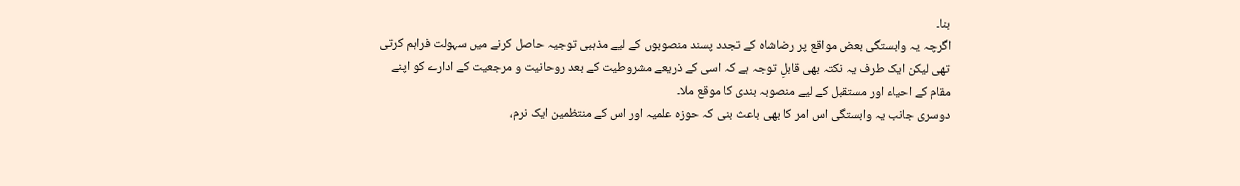بنا۔
اگرچہ یہ وابستگی بعض مواقع پر رضاشاہ کے تجدد پسند منصوبوں کے لیے مذہبی توجیہ حاصل کرنے میں سہولت فراہم کرتی تھی لیکن ایک طرف یہ نکتہ بھی قابلِ توجہ ہے کہ اسی کے ذریعے مشروطیت کے بعد روحانیت و مرجعیت کے ادارے کو اپنے مقام کے احیاء اور مستقبل کے لیے منصوبہ بندی کا موقع ملا۔
دوسری جانب یہ وابستگی اس امر کا بھی باعث بنی کہ حوزہ علمیہ اور اس کے منتظمین ایک نرم،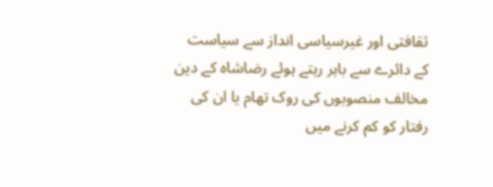ثقافتی اور غیرسیاسی انداز سے سیاست کے دائرے سے باہر رہتے ہوئے رضاشاہ کے دین مخالف منصوبوں کی روک تھام یا ان کی رفتار کو کم کرنے میں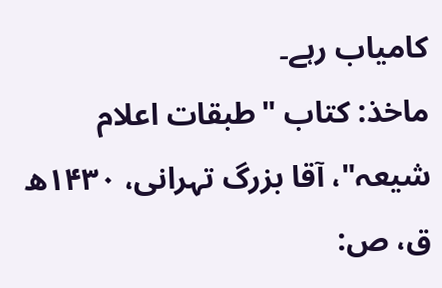کامیاب رہے۔
ماخذ: کتاب "طبقات اعلام شیعہ"، آقا بزرگ تہرانی، ۱۴۳۰ھ ق، ص: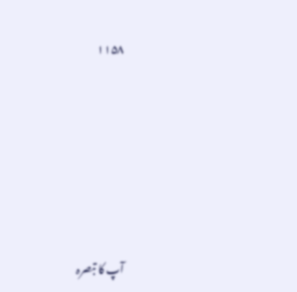۱۱۵۸









آپ کا تبصرہ